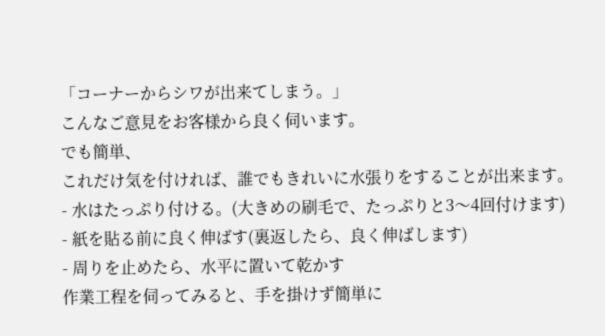「コーナーからシワが出来てしまう。」
こんなご意見をお客様から良く伺います。
でも簡単、
これだけ気を付ければ、誰でもきれいに水張りをすることが出来ます。
- 水はたっぷり付ける。(大きめの刷毛で、たっぷりと3〜4回付けます)
- 紙を貼る前に良く伸ばす(裏返したら、良く伸ばします)
- 周りを止めたら、水平に置いて乾かす
作業工程を伺ってみると、手を掛けず簡単に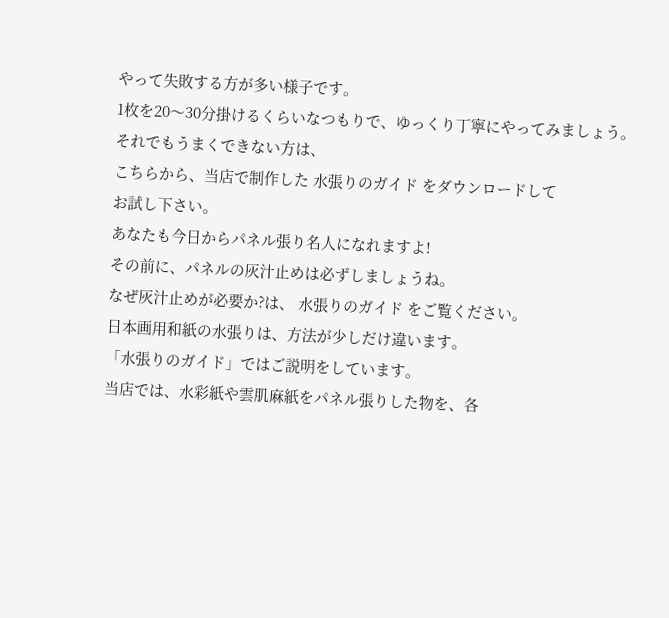やって失敗する方が多い様子です。
1枚を20〜30分掛けるくらいなつもりで、ゆっくり丁寧にやってみましょう。
それでもうまくできない方は、
こちらから、当店で制作した 水張りのガイド をダウンロードして
お試し下さい。
あなたも今日からパネル張り名人になれますよ!
その前に、パネルの灰汁止めは必ずしましょうね。
なぜ灰汁止めが必要か?は、 水張りのガイド をご覧ください。
日本画用和紙の水張りは、方法が少しだけ違います。
「水張りのガイド」ではご説明をしています。
当店では、水彩紙や雲肌麻紙をパネル張りした物を、各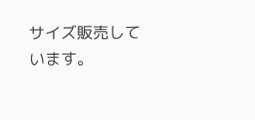サイズ販売しています。